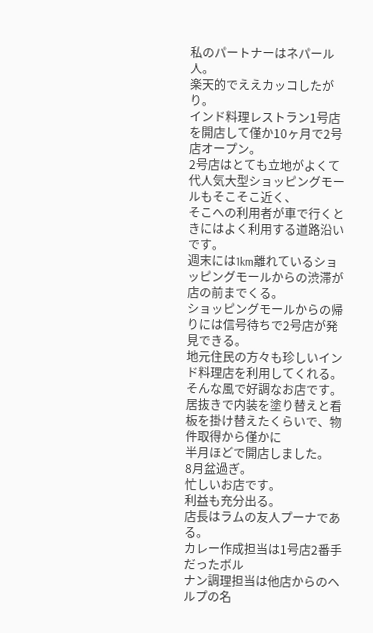私のパートナーはネパール人。
楽天的でええカッコしたがり。
インド料理レストラン1号店を開店して僅か10ヶ月で2号店オープン。
2号店はとても立地がよくて代人気大型ショッピングモールもそこそこ近く、
そこへの利用者が車で行くときにはよく利用する道路沿いです。
週末には1km離れているショッピングモールからの渋滞が店の前までくる。
ショッピングモールからの帰りには信号待ちで2号店が発見できる。
地元住民の方々も珍しいインド料理店を利用してくれる。
そんな風で好調なお店です。
居抜きで内装を塗り替えと看板を掛け替えたくらいで、物件取得から僅かに
半月ほどで開店しました。
8月盆過ぎ。
忙しいお店です。
利益も充分出る。
店長はラムの友人プーナである。
カレー作成担当は1号店2番手だったボル
ナン調理担当は他店からのヘルプの名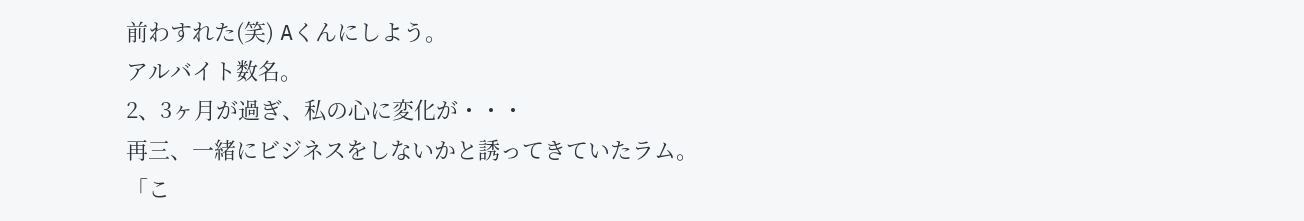前わすれた(笑) Aくんにしよう。
アルバイト数名。
2、3ヶ月が過ぎ、私の心に変化が・・・
再三、一緒にビジネスをしないかと誘ってきていたラム。
「こ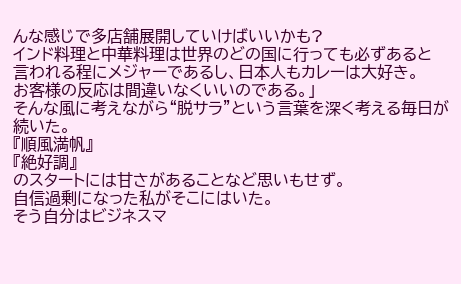んな感じで多店舗展開していけばいいかも?
インド料理と中華料理は世界のどの国に行っても必ずあると
言われる程にメジャーであるし、日本人もカレーは大好き。
お客様の反応は間違いなくいいのである。」
そんな風に考えながら“脱サラ”という言葉を深く考える毎日が続いた。
『順風満帆』
『絶好調』
のスタートには甘さがあることなど思いもせず。
自信過剰になった私がそこにはいた。
そう自分はビジネスマ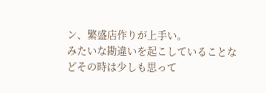ン、繁盛店作りが上手い。
みたいな勘違いを起こしていることなどその時は少しも思って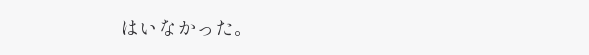はいなかった。